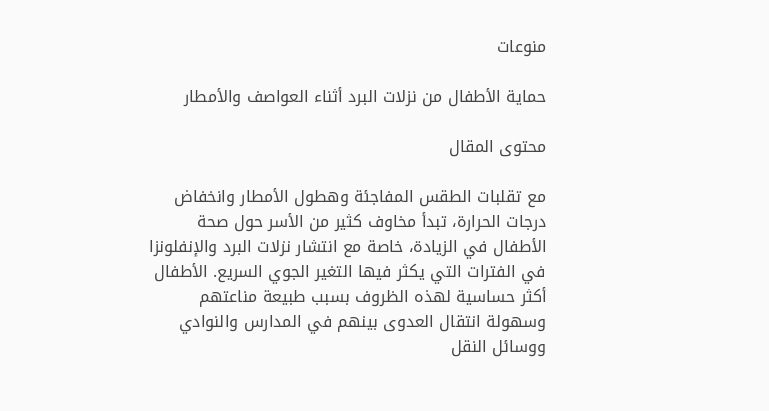منوعات

حماية الأطفال من نزلات البرد أثناء العواصف والأمطار

محتوى المقال

مع تقلبات الطقس المفاجئة وهطول الأمطار وانخفاض درجات الحرارة، تبدأ مخاوف كثير من الأسر حول صحة الأطفال في الزيادة، خاصة مع انتشار نزلات البرد والإنفلونزا في الفترات التي يكثر فيها التغير الجوي السريع. الأطفال أكثر حساسية لهذه الظروف بسبب طبيعة مناعتهم وسهولة انتقال العدوى بينهم في المدارس والنوادي ووسائل النقل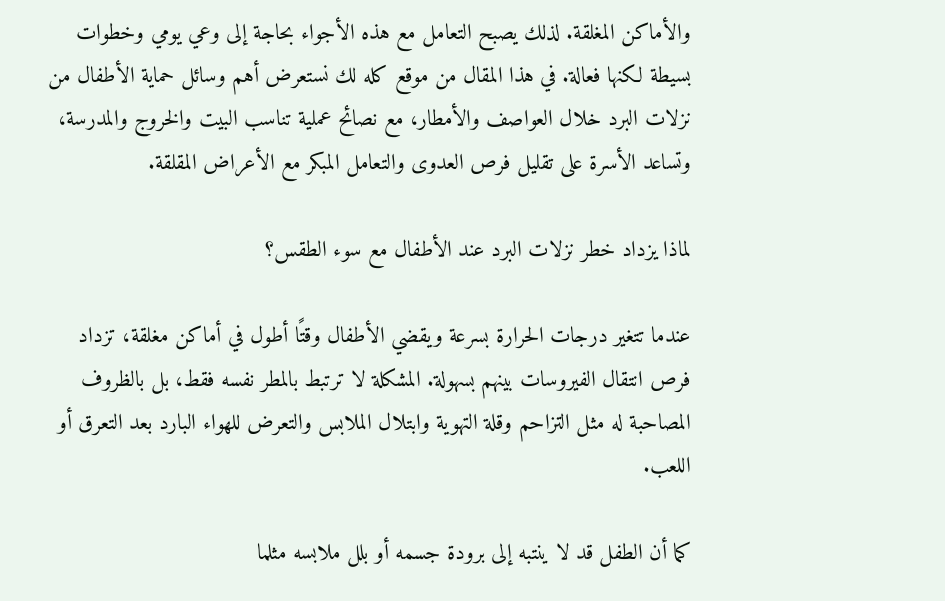والأماكن المغلقة. لذلك يصبح التعامل مع هذه الأجواء بحاجة إلى وعي يومي وخطوات بسيطة لكنها فعالة. في هذا المقال من موقع كله لك نستعرض أهم وسائل حماية الأطفال من نزلات البرد خلال العواصف والأمطار، مع نصائح عملية تناسب البيت والخروج والمدرسة، وتساعد الأسرة على تقليل فرص العدوى والتعامل المبكر مع الأعراض المقلقة.

لماذا يزداد خطر نزلات البرد عند الأطفال مع سوء الطقس؟

عندما تتغير درجات الحرارة بسرعة ويقضي الأطفال وقتًا أطول في أماكن مغلقة، تزداد فرص انتقال الفيروسات بينهم بسهولة. المشكلة لا ترتبط بالمطر نفسه فقط، بل بالظروف المصاحبة له مثل التزاحم وقلة التهوية وابتلال الملابس والتعرض للهواء البارد بعد التعرق أو اللعب.

كما أن الطفل قد لا ينتبه إلى برودة جسمه أو بلل ملابسه مثلما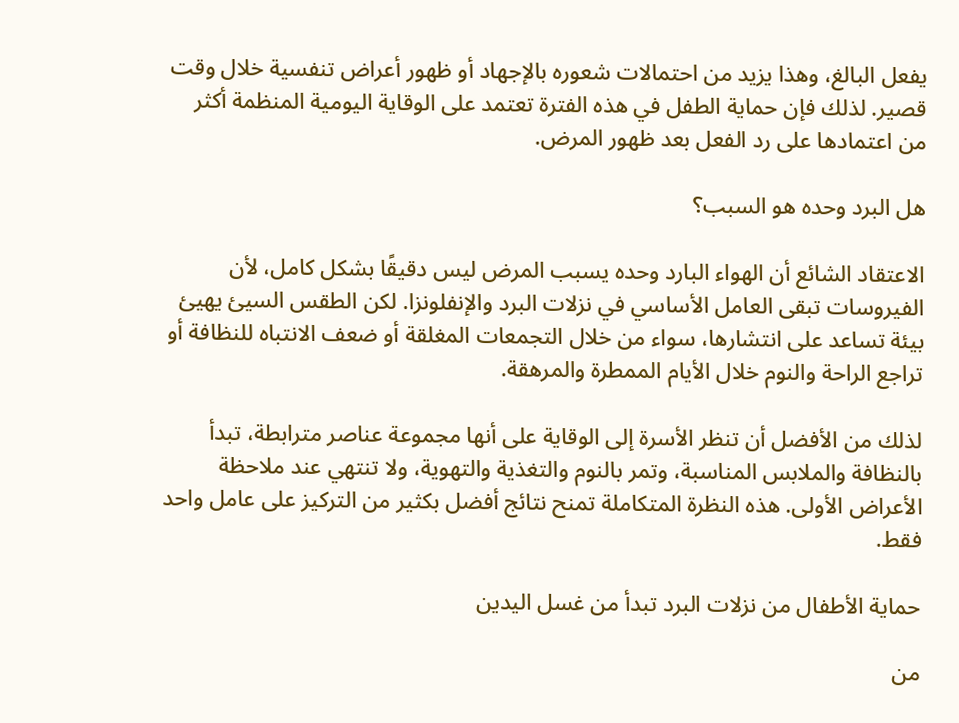يفعل البالغ، وهذا يزيد من احتمالات شعوره بالإجهاد أو ظهور أعراض تنفسية خلال وقت قصير. لذلك فإن حماية الطفل في هذه الفترة تعتمد على الوقاية اليومية المنظمة أكثر من اعتمادها على رد الفعل بعد ظهور المرض.

هل البرد وحده هو السبب؟

الاعتقاد الشائع أن الهواء البارد وحده يسبب المرض ليس دقيقًا بشكل كامل، لأن الفيروسات تبقى العامل الأساسي في نزلات البرد والإنفلونزا. لكن الطقس السيئ يهيئ بيئة تساعد على انتشارها، سواء من خلال التجمعات المغلقة أو ضعف الانتباه للنظافة أو تراجع الراحة والنوم خلال الأيام الممطرة والمرهقة.

لذلك من الأفضل أن تنظر الأسرة إلى الوقاية على أنها مجموعة عناصر مترابطة، تبدأ بالنظافة والملابس المناسبة، وتمر بالنوم والتغذية والتهوية، ولا تنتهي عند ملاحظة الأعراض الأولى. هذه النظرة المتكاملة تمنح نتائج أفضل بكثير من التركيز على عامل واحد فقط.

حماية الأطفال من نزلات البرد تبدأ من غسل اليدين

من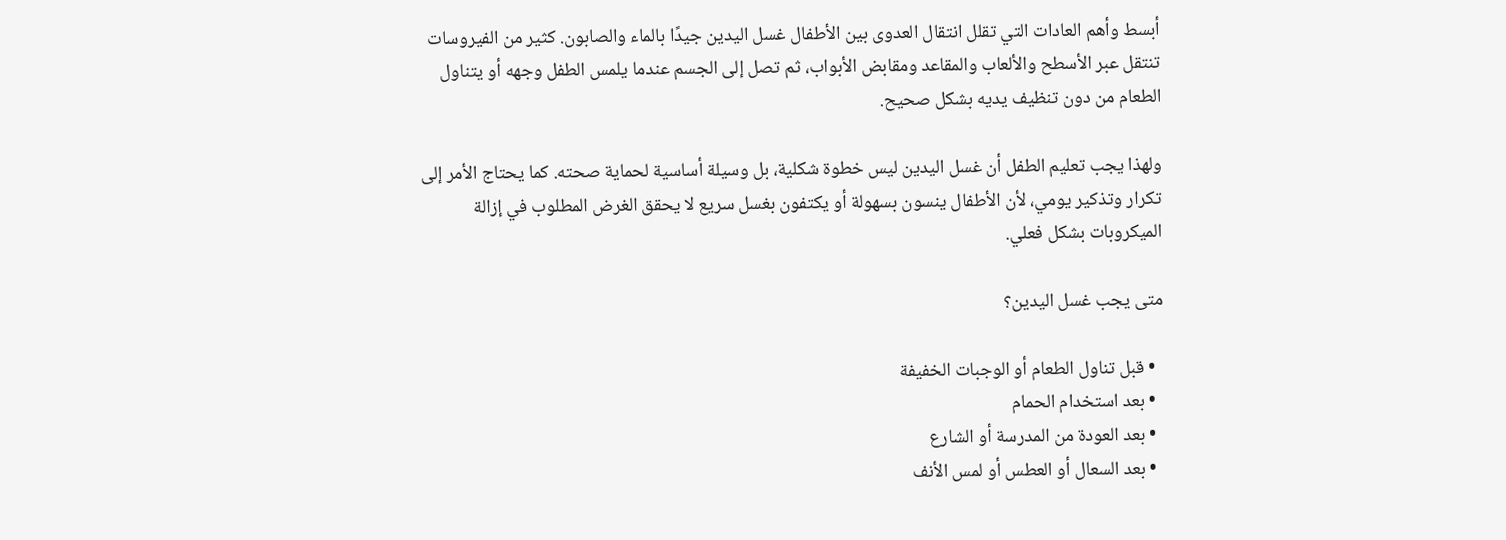أبسط وأهم العادات التي تقلل انتقال العدوى بين الأطفال غسل اليدين جيدًا بالماء والصابون. كثير من الفيروسات تنتقل عبر الأسطح والألعاب والمقاعد ومقابض الأبواب، ثم تصل إلى الجسم عندما يلمس الطفل وجهه أو يتناول الطعام من دون تنظيف يديه بشكل صحيح.

ولهذا يجب تعليم الطفل أن غسل اليدين ليس خطوة شكلية، بل وسيلة أساسية لحماية صحته. كما يحتاج الأمر إلى تكرار وتذكير يومي، لأن الأطفال ينسون بسهولة أو يكتفون بغسل سريع لا يحقق الغرض المطلوب في إزالة الميكروبات بشكل فعلي.

متى يجب غسل اليدين؟

  • قبل تناول الطعام أو الوجبات الخفيفة
  • بعد استخدام الحمام
  • بعد العودة من المدرسة أو الشارع
  • بعد السعال أو العطس أو لمس الأنف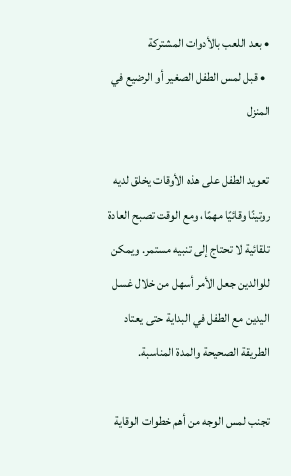• بعد اللعب بالأدوات المشتركة
  • قبل لمس الطفل الصغير أو الرضيع في المنزل

تعويد الطفل على هذه الأوقات يخلق لديه روتينًا وقائيًا مهمًا، ومع الوقت تصبح العادة تلقائية لا تحتاج إلى تنبيه مستمر. ويمكن للوالدين جعل الأمر أسهل من خلال غسل اليدين مع الطفل في البداية حتى يعتاد الطريقة الصحيحة والمدة المناسبة.

تجنب لمس الوجه من أهم خطوات الوقاية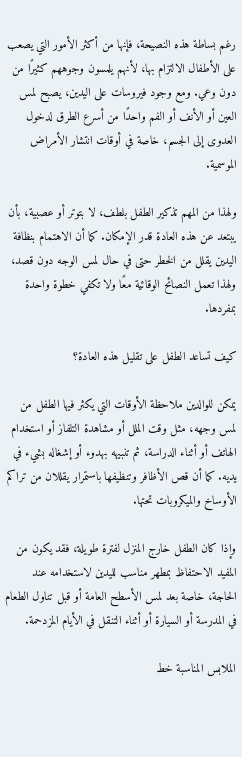رغم بساطة هذه النصيحة، فإنها من أكثر الأمور التي يصعب على الأطفال الالتزام بها، لأنهم يلمسون وجوههم كثيرًا من دون وعي. ومع وجود فيروسات على اليدين، يصبح لمس العين أو الأنف أو الفم واحدًا من أسرع الطرق لدخول العدوى إلى الجسم، خاصة في أوقات انتشار الأمراض الموسمية.

ولهذا من المهم تذكير الطفل بلطف، لا بتوتر أو عصبية، بأن يبتعد عن هذه العادة قدر الإمكان. كما أن الاهتمام بنظافة اليدين يقلل من الخطر حتى في حال لمس الوجه دون قصد، ولهذا تعمل النصائح الوقائية معًا ولا تكفي خطوة واحدة بمفردها.

كيف تساعد الطفل على تقليل هذه العادة؟

يمكن للوالدين ملاحظة الأوقات التي يكثر فيها الطفل من لمس وجهه، مثل وقت الملل أو مشاهدة التلفاز أو استخدام الهاتف أو أثناء الدراسة، ثم تنبيهه بهدوء أو إشغاله بشيء في يديه. كما أن قص الأظافر وتنظيفها باستمرار يقللان من تراكم الأوساخ والميكروبات تحتها.

وإذا كان الطفل خارج المنزل لفترة طويلة، فقد يكون من المفيد الاحتفاظ بمطهر مناسب لليدين لاستخدامه عند الحاجة، خاصة بعد لمس الأسطح العامة أو قبل تناول الطعام في المدرسة أو السيارة أو أثناء التنقل في الأيام المزدحمة.

الملابس المناسبة خط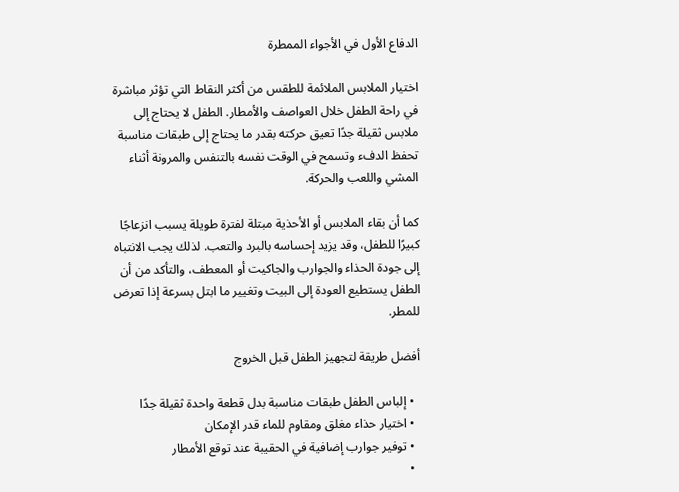الدفاع الأول في الأجواء الممطرة

اختيار الملابس الملائمة للطقس من أكثر النقاط التي تؤثر مباشرة في راحة الطفل خلال العواصف والأمطار. الطفل لا يحتاج إلى ملابس ثقيلة جدًا تعيق حركته بقدر ما يحتاج إلى طبقات مناسبة تحفظ الدفء وتسمح في الوقت نفسه بالتنفس والمرونة أثناء المشي واللعب والحركة.

كما أن بقاء الملابس أو الأحذية مبتلة لفترة طويلة يسبب انزعاجًا كبيرًا للطفل، وقد يزيد إحساسه بالبرد والتعب. لذلك يجب الانتباه إلى جودة الحذاء والجوارب والجاكيت أو المعطف، والتأكد من أن الطفل يستطيع العودة إلى البيت وتغيير ما ابتل بسرعة إذا تعرض للمطر.

أفضل طريقة لتجهيز الطفل قبل الخروج

  • إلباس الطفل طبقات مناسبة بدل قطعة واحدة ثقيلة جدًا
  • اختيار حذاء مغلق ومقاوم للماء قدر الإمكان
  • توفير جوارب إضافية في الحقيبة عند توقع الأمطار
  •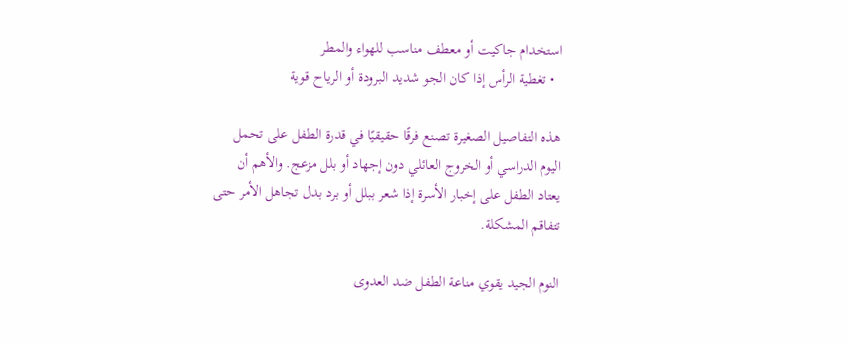استخدام جاكيت أو معطف مناسب للهواء والمطر
  • تغطية الرأس إذا كان الجو شديد البرودة أو الرياح قوية

هذه التفاصيل الصغيرة تصنع فرقًا حقيقيًا في قدرة الطفل على تحمل اليوم الدراسي أو الخروج العائلي دون إجهاد أو بلل مزعج. والأهم أن يعتاد الطفل على إخبار الأسرة إذا شعر ببلل أو برد بدل تجاهل الأمر حتى تتفاقم المشكلة.

النوم الجيد يقوي مناعة الطفل ضد العدوى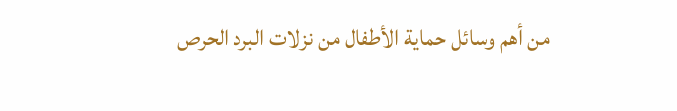من أهم وسائل حماية الأطفال من نزلات البرد الحرص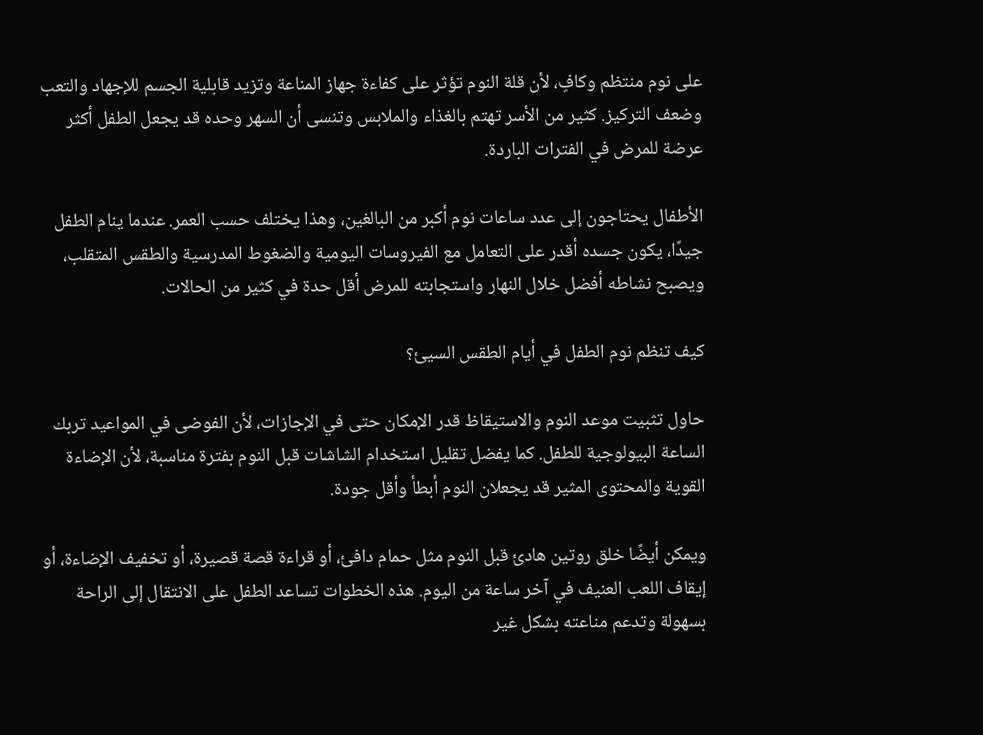على نوم منتظم وكافٍ، لأن قلة النوم تؤثر على كفاءة جهاز المناعة وتزيد قابلية الجسم للإجهاد والتعب وضعف التركيز. كثير من الأسر تهتم بالغذاء والملابس وتنسى أن السهر وحده قد يجعل الطفل أكثر عرضة للمرض في الفترات الباردة.

الأطفال يحتاجون إلى عدد ساعات نوم أكبر من البالغين، وهذا يختلف حسب العمر. عندما ينام الطفل جيدًا، يكون جسده أقدر على التعامل مع الفيروسات اليومية والضغوط المدرسية والطقس المتقلب، ويصبح نشاطه أفضل خلال النهار واستجابته للمرض أقل حدة في كثير من الحالات.

كيف تنظم نوم الطفل في أيام الطقس السيئ؟

حاول تثبيت موعد النوم والاستيقاظ قدر الإمكان حتى في الإجازات، لأن الفوضى في المواعيد تربك الساعة البيولوجية للطفل. كما يفضل تقليل استخدام الشاشات قبل النوم بفترة مناسبة، لأن الإضاءة القوية والمحتوى المثير قد يجعلان النوم أبطأ وأقل جودة.

ويمكن أيضًا خلق روتين هادئ قبل النوم مثل حمام دافئ، أو قراءة قصة قصيرة، أو تخفيف الإضاءة، أو إيقاف اللعب العنيف في آخر ساعة من اليوم. هذه الخطوات تساعد الطفل على الانتقال إلى الراحة بسهولة وتدعم مناعته بشكل غير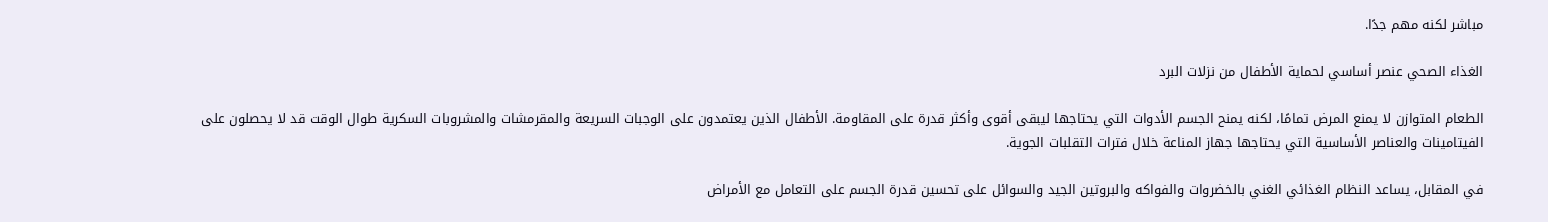مباشر لكنه مهم جدًا.

الغذاء الصحي عنصر أساسي لحماية الأطفال من نزلات البرد

الطعام المتوازن لا يمنع المرض تمامًا، لكنه يمنح الجسم الأدوات التي يحتاجها ليبقى أقوى وأكثر قدرة على المقاومة. الأطفال الذين يعتمدون على الوجبات السريعة والمقرمشات والمشروبات السكرية طوال الوقت قد لا يحصلون على الفيتامينات والعناصر الأساسية التي يحتاجها جهاز المناعة خلال فترات التقلبات الجوية.

في المقابل، يساعد النظام الغذائي الغني بالخضروات والفواكه والبروتين الجيد والسوائل على تحسين قدرة الجسم على التعامل مع الأمراض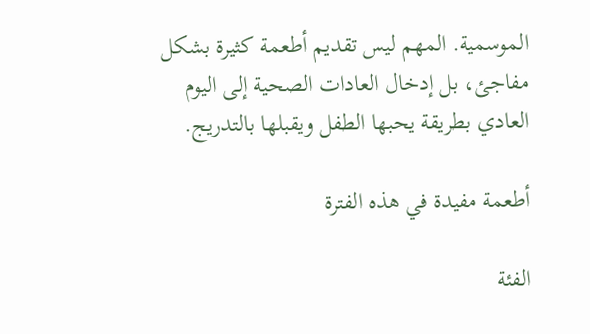الموسمية. المهم ليس تقديم أطعمة كثيرة بشكل مفاجئ، بل إدخال العادات الصحية إلى اليوم العادي بطريقة يحبها الطفل ويقبلها بالتدريج.

أطعمة مفيدة في هذه الفترة

الفئة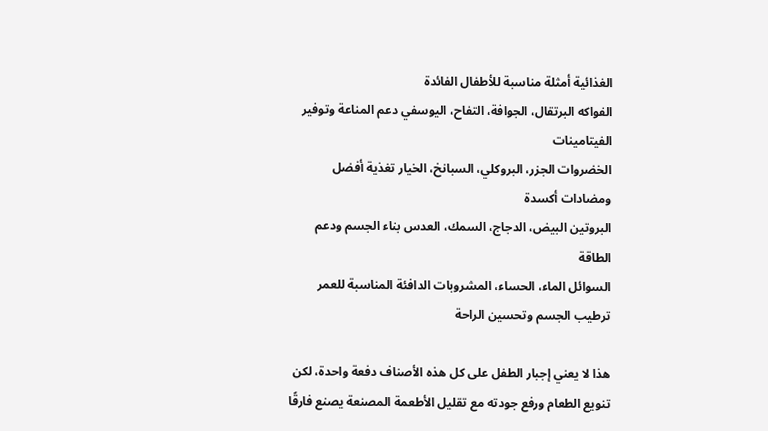الغذائية أمثلة مناسبة للأطفال الفائدة
الفواكه البرتقال، الجوافة، التفاح، اليوسفي دعم المناعة وتوفير الفيتامينات
الخضروات الجزر، البروكلي، السبانخ، الخيار تغذية أفضل ومضادات أكسدة
البروتين البيض، الدجاج، السمك، العدس بناء الجسم ودعم الطاقة
السوائل الماء، الحساء، المشروبات الدافئة المناسبة للعمر ترطيب الجسم وتحسين الراحة

هذا لا يعني إجبار الطفل على كل هذه الأصناف دفعة واحدة، لكن تنويع الطعام ورفع جودته مع تقليل الأطعمة المصنعة يصنع فارقًا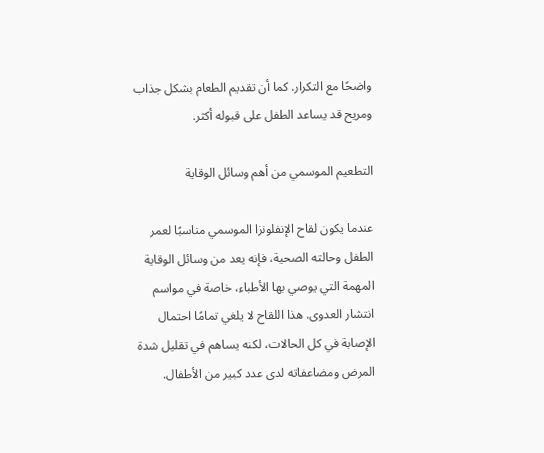واضحًا مع التكرار. كما أن تقديم الطعام بشكل جذاب ومريح قد يساعد الطفل على قبوله أكثر.

التطعيم الموسمي من أهم وسائل الوقاية

عندما يكون لقاح الإنفلونزا الموسمي مناسبًا لعمر الطفل وحالته الصحية، فإنه يعد من وسائل الوقاية المهمة التي يوصي بها الأطباء، خاصة في مواسم انتشار العدوى. هذا اللقاح لا يلغي تمامًا احتمال الإصابة في كل الحالات، لكنه يساهم في تقليل شدة المرض ومضاعفاته لدى عدد كبير من الأطفال.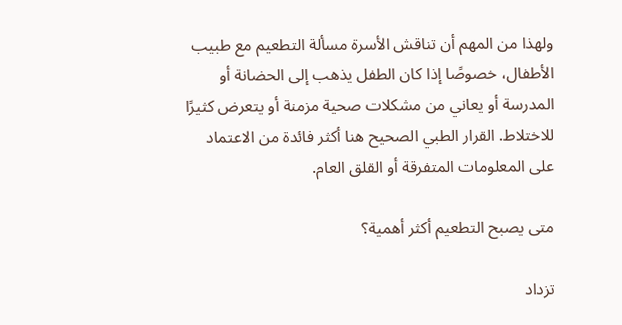ولهذا من المهم أن تناقش الأسرة مسألة التطعيم مع طبيب الأطفال، خصوصًا إذا كان الطفل يذهب إلى الحضانة أو المدرسة أو يعاني من مشكلات صحية مزمنة أو يتعرض كثيرًا للاختلاط. القرار الطبي الصحيح هنا أكثر فائدة من الاعتماد على المعلومات المتفرقة أو القلق العام.

متى يصبح التطعيم أكثر أهمية؟

تزداد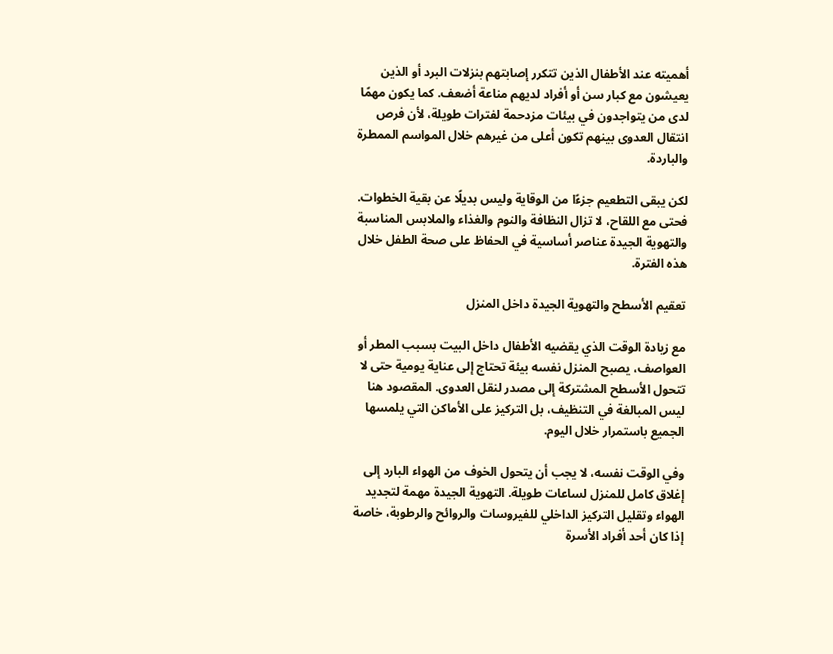أهميته عند الأطفال الذين تتكرر إصابتهم بنزلات البرد أو الذين يعيشون مع كبار سن أو أفراد لديهم مناعة أضعف. كما يكون مهمًا لدى من يتواجدون في بيئات مزدحمة لفترات طويلة، لأن فرص انتقال العدوى بينهم تكون أعلى من غيرهم خلال المواسم الممطرة والباردة.

لكن يبقى التطعيم جزءًا من الوقاية وليس بديلًا عن بقية الخطوات. فحتى مع اللقاح، لا تزال النظافة والنوم والغذاء والملابس المناسبة والتهوية الجيدة عناصر أساسية في الحفاظ على صحة الطفل خلال هذه الفترة.

تعقيم الأسطح والتهوية الجيدة داخل المنزل

مع زيادة الوقت الذي يقضيه الأطفال داخل البيت بسبب المطر أو العواصف، يصبح المنزل نفسه بيئة تحتاج إلى عناية يومية حتى لا تتحول الأسطح المشتركة إلى مصدر لنقل العدوى. المقصود هنا ليس المبالغة في التنظيف، بل التركيز على الأماكن التي يلمسها الجميع باستمرار خلال اليوم.

وفي الوقت نفسه، لا يجب أن يتحول الخوف من الهواء البارد إلى إغلاق كامل للمنزل لساعات طويلة. التهوية الجيدة مهمة لتجديد الهواء وتقليل التركيز الداخلي للفيروسات والروائح والرطوبة، خاصة إذا كان أحد أفراد الأسرة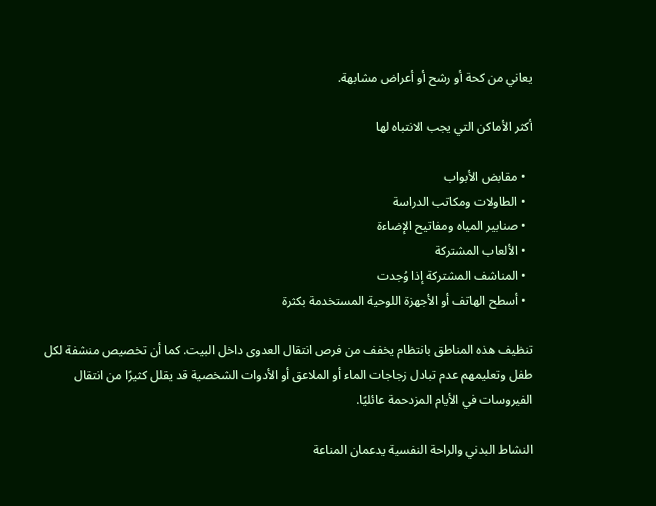يعاني من كحة أو رشح أو أعراض مشابهة.

أكثر الأماكن التي يجب الانتباه لها

  • مقابض الأبواب
  • الطاولات ومكاتب الدراسة
  • صنابير المياه ومفاتيح الإضاءة
  • الألعاب المشتركة
  • المناشف المشتركة إذا وُجدت
  • أسطح الهاتف أو الأجهزة اللوحية المستخدمة بكثرة

تنظيف هذه المناطق بانتظام يخفف من فرص انتقال العدوى داخل البيت. كما أن تخصيص منشفة لكل طفل وتعليمهم عدم تبادل زجاجات الماء أو الملاعق أو الأدوات الشخصية قد يقلل كثيرًا من انتقال الفيروسات في الأيام المزدحمة عائليًا.

النشاط البدني والراحة النفسية يدعمان المناعة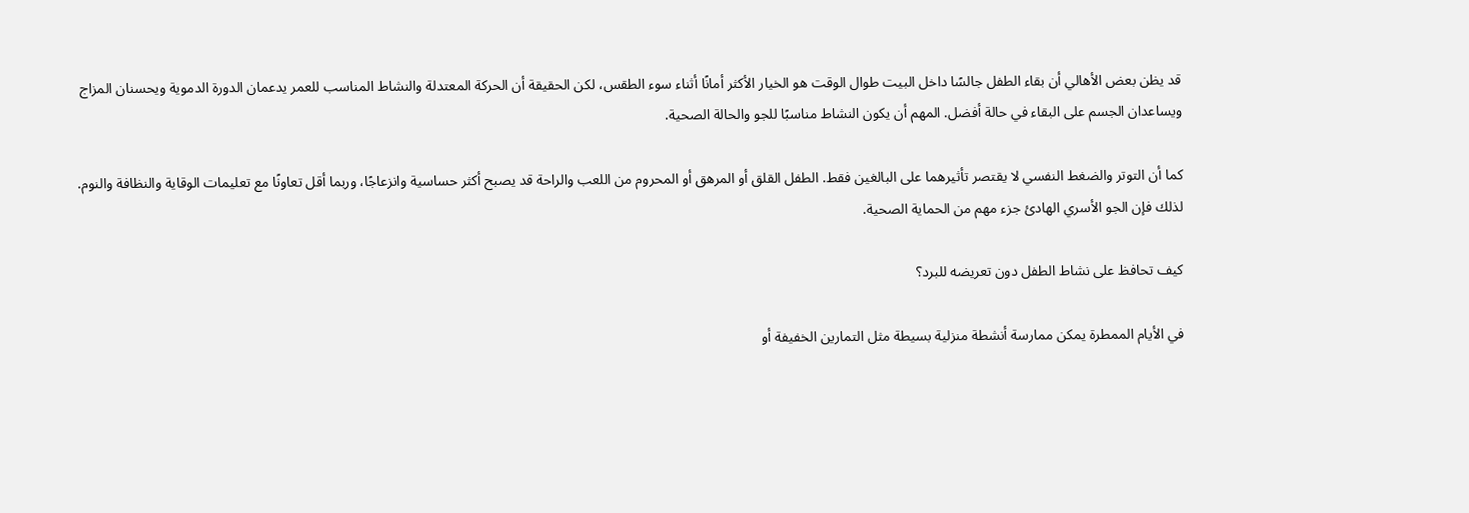قد يظن بعض الأهالي أن بقاء الطفل جالسًا داخل البيت طوال الوقت هو الخيار الأكثر أمانًا أثناء سوء الطقس، لكن الحقيقة أن الحركة المعتدلة والنشاط المناسب للعمر يدعمان الدورة الدموية ويحسنان المزاج ويساعدان الجسم على البقاء في حالة أفضل. المهم أن يكون النشاط مناسبًا للجو والحالة الصحية.

كما أن التوتر والضغط النفسي لا يقتصر تأثيرهما على البالغين فقط. الطفل القلق أو المرهق أو المحروم من اللعب والراحة قد يصبح أكثر حساسية وانزعاجًا، وربما أقل تعاونًا مع تعليمات الوقاية والنظافة والنوم. لذلك فإن الجو الأسري الهادئ جزء مهم من الحماية الصحية.

كيف تحافظ على نشاط الطفل دون تعريضه للبرد؟

في الأيام الممطرة يمكن ممارسة أنشطة منزلية بسيطة مثل التمارين الخفيفة أو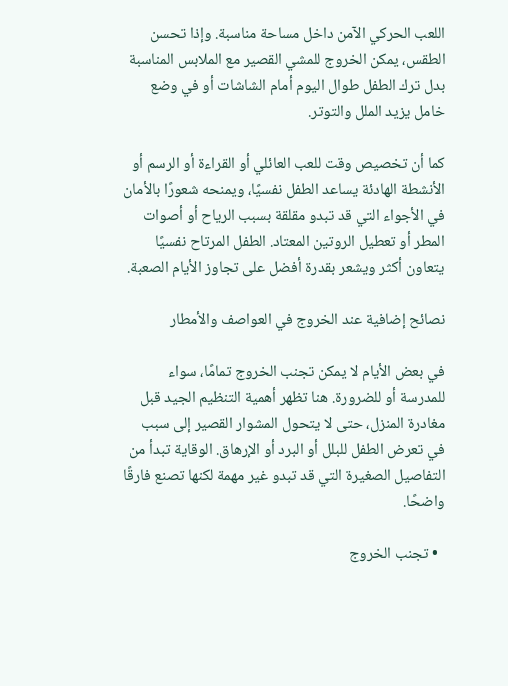اللعب الحركي الآمن داخل مساحة مناسبة. وإذا تحسن الطقس، يمكن الخروج للمشي القصير مع الملابس المناسبة بدل ترك الطفل طوال اليوم أمام الشاشات أو في وضع خامل يزيد الملل والتوتر.

كما أن تخصيص وقت للعب العائلي أو القراءة أو الرسم أو الأنشطة الهادئة يساعد الطفل نفسيًا، ويمنحه شعورًا بالأمان في الأجواء التي قد تبدو مقلقة بسبب الرياح أو أصوات المطر أو تعطيل الروتين المعتاد. الطفل المرتاح نفسيًا يتعاون أكثر ويشعر بقدرة أفضل على تجاوز الأيام الصعبة.

نصائح إضافية عند الخروج في العواصف والأمطار

في بعض الأيام لا يمكن تجنب الخروج تمامًا، سواء للمدرسة أو للضرورة. هنا تظهر أهمية التنظيم الجيد قبل مغادرة المنزل، حتى لا يتحول المشوار القصير إلى سبب في تعرض الطفل للبلل أو البرد أو الإرهاق. الوقاية تبدأ من التفاصيل الصغيرة التي قد تبدو غير مهمة لكنها تصنع فارقًا واضحًا.

  • تجنب الخروج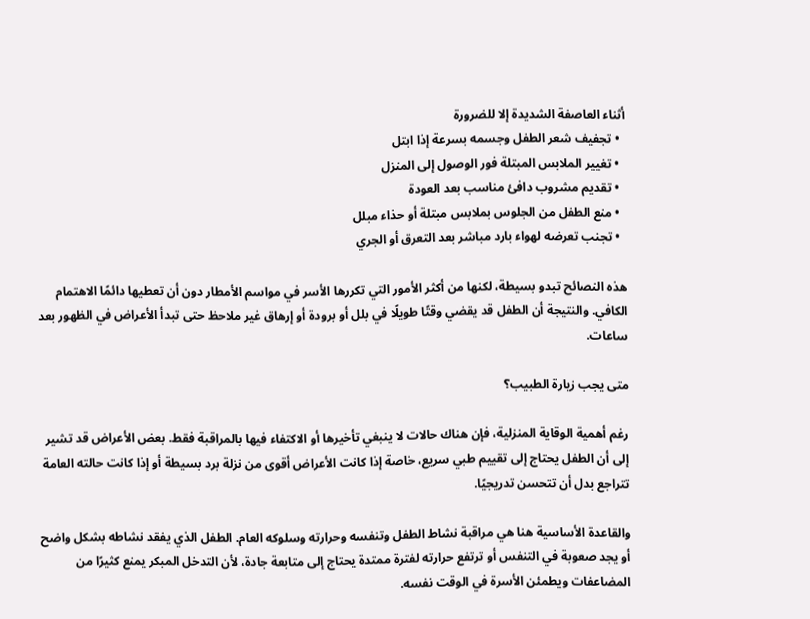أثناء العاصفة الشديدة إلا للضرورة
  • تجفيف شعر الطفل وجسمه بسرعة إذا ابتل
  • تغيير الملابس المبتلة فور الوصول إلى المنزل
  • تقديم مشروب دافئ مناسب بعد العودة
  • منع الطفل من الجلوس بملابس مبتلة أو حذاء مبلل
  • تجنب تعرضه لهواء بارد مباشر بعد التعرق أو الجري

هذه النصائح تبدو بسيطة، لكنها من أكثر الأمور التي تكررها الأسر في مواسم الأمطار دون أن تعطيها دائمًا الاهتمام الكافي. والنتيجة أن الطفل قد يقضي وقتًا طويلًا في بلل أو برودة أو إرهاق غير ملاحظ حتى تبدأ الأعراض في الظهور بعد ساعات.

متى يجب زيارة الطبيب؟

رغم أهمية الوقاية المنزلية، فإن هناك حالات لا ينبغي تأخيرها أو الاكتفاء فيها بالمراقبة فقط. بعض الأعراض قد تشير إلى أن الطفل يحتاج إلى تقييم طبي سريع، خاصة إذا كانت الأعراض أقوى من نزلة برد بسيطة أو إذا كانت حالته العامة تتراجع بدل أن تتحسن تدريجيًا.

والقاعدة الأساسية هنا هي مراقبة نشاط الطفل وتنفسه وحرارته وسلوكه العام. الطفل الذي يفقد نشاطه بشكل واضح أو يجد صعوبة في التنفس أو ترتفع حرارته لفترة ممتدة يحتاج إلى متابعة جادة، لأن التدخل المبكر يمنع كثيرًا من المضاعفات ويطمئن الأسرة في الوقت نفسه.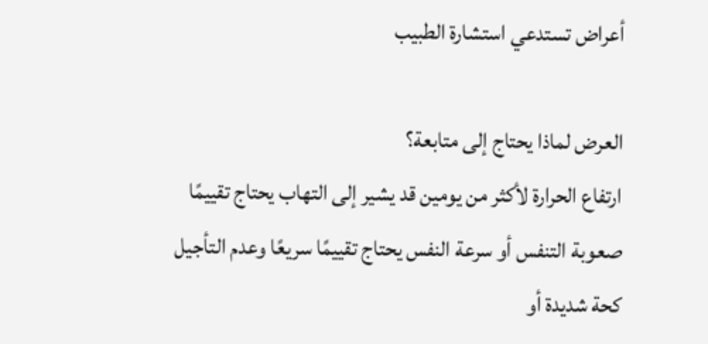أعراض تستدعي استشارة الطبيب

العرض لماذا يحتاج إلى متابعة؟
ارتفاع الحرارة لأكثر من يومين قد يشير إلى التهاب يحتاج تقييمًا
صعوبة التنفس أو سرعة النفس يحتاج تقييمًا سريعًا وعدم التأجيل
كحة شديدة أو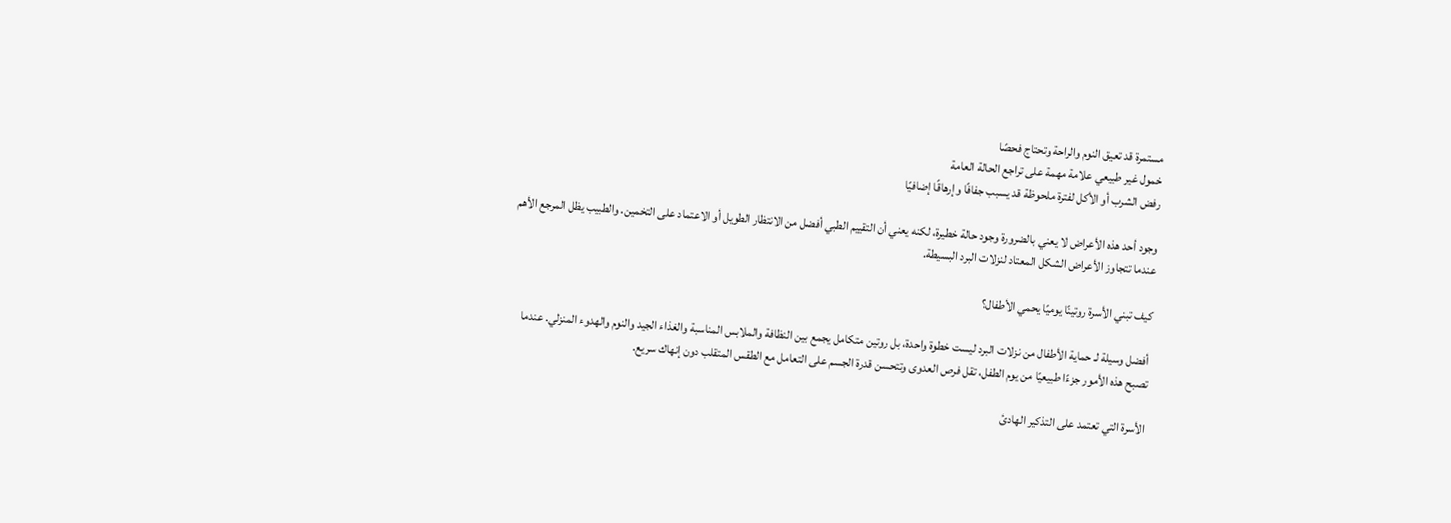مستمرة قد تعيق النوم والراحة وتحتاج فحصًا
خمول غير طبيعي علامة مهمة على تراجع الحالة العامة
رفض الشرب أو الأكل لفترة ملحوظة قد يسبب جفافًا وإرهاقًا إضافيًا

وجود أحد هذه الأعراض لا يعني بالضرورة وجود حالة خطيرة، لكنه يعني أن التقييم الطبي أفضل من الانتظار الطويل أو الاعتماد على التخمين. والطبيب يظل المرجع الأهم عندما تتجاوز الأعراض الشكل المعتاد لنزلات البرد البسيطة.

كيف تبني الأسرة روتينًا يوميًا يحمي الأطفال؟

أفضل وسيلة لـ حماية الأطفال من نزلات البرد ليست خطوة واحدة، بل روتين متكامل يجمع بين النظافة والملابس المناسبة والغذاء الجيد والنوم والهدوء المنزلي. عندما تصبح هذه الأمور جزءًا طبيعيًا من يوم الطفل، تقل فرص العدوى وتتحسن قدرة الجسم على التعامل مع الطقس المتقلب دون إنهاك سريع.

الأسرة التي تعتمد على التذكير الهادئ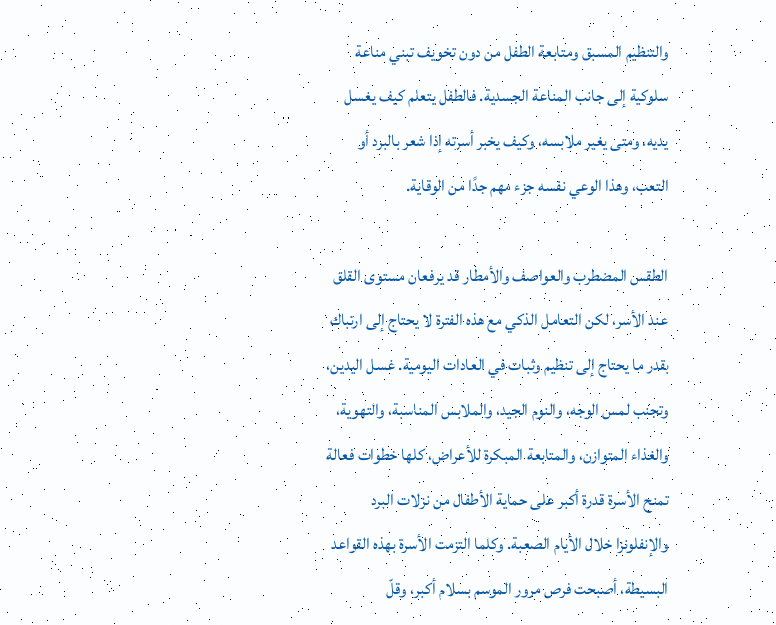والتنظيم المسبق ومتابعة الطفل من دون تخويف تبني مناعة سلوكية إلى جانب المناعة الجسدية. فالطفل يتعلم كيف يغسل يديه، ومتى يغير ملابسه، وكيف يخبر أسرته إذا شعر بالبرد أو التعب، وهذا الوعي نفسه جزء مهم جدًا من الوقاية.

الطقس المضطرب والعواصف والأمطار قد يرفعان مستوى القلق عند الأسر، لكن التعامل الذكي مع هذه الفترة لا يحتاج إلى ارتباك بقدر ما يحتاج إلى تنظيم وثبات في العادات اليومية. غسل اليدين، وتجنب لمس الوجه، والنوم الجيد، والملابس المناسبة، والتهوية، والغذاء المتوازن، والمتابعة المبكرة للأعراض، كلها خطوات فعالة تمنح الأسرة قدرة أكبر على حماية الأطفال من نزلات البرد والإنفلونزا خلال الأيام الصعبة. وكلما التزمت الأسرة بهذه القواعد البسيطة، أصبحت فرص مرور الموسم بسلام أكبر، وقلّ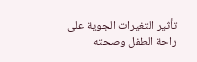تأثير التغيرات الجوية على راحة الطفل وصحته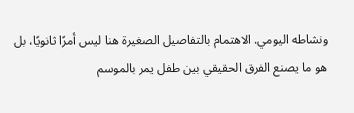ونشاطه اليومي. الاهتمام بالتفاصيل الصغيرة هنا ليس أمرًا ثانويًا، بل هو ما يصنع الفرق الحقيقي بين طفل يمر بالموسم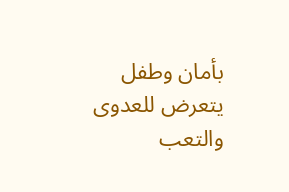بأمان وطفل يتعرض للعدوى والتعب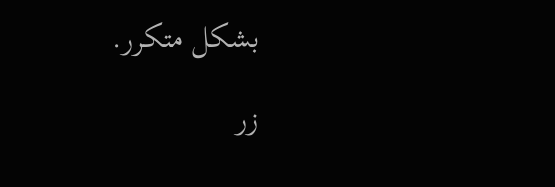بشكل متكرر.

زر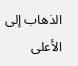الذهاب إلى الأعلى